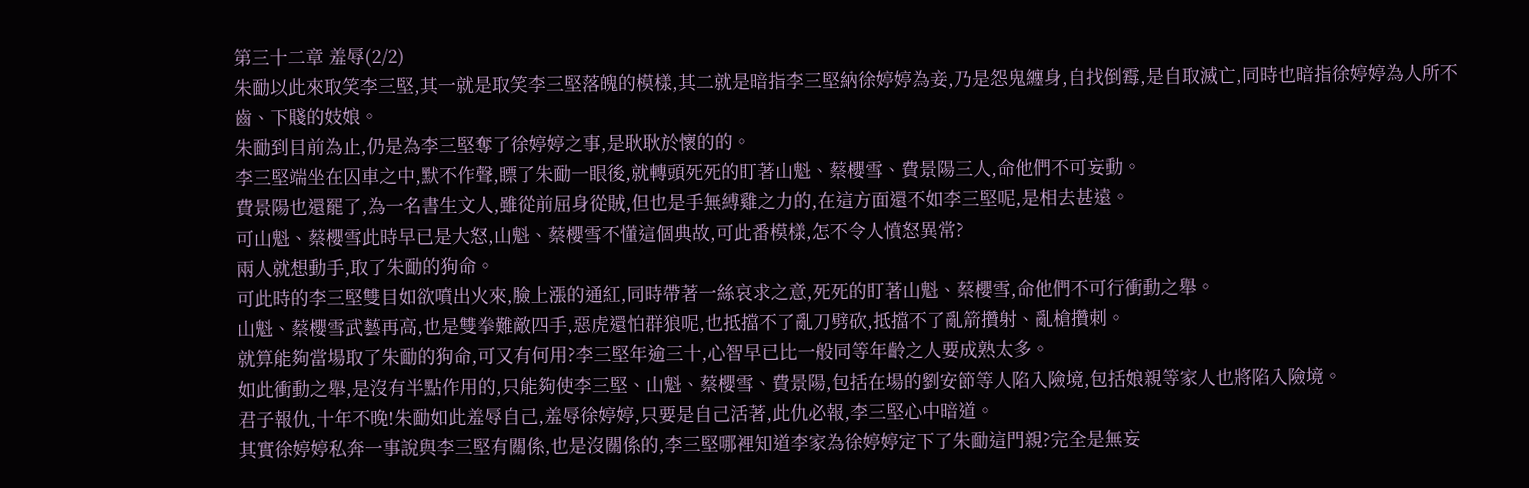第三十二章 羞辱(2/2)
朱勔以此來取笑李三堅,其一就是取笑李三堅落魄的模樣,其二就是暗指李三堅納徐婷婷為妾,乃是怨鬼纏身,自找倒霉,是自取滅亡,同時也暗指徐婷婷為人所不齒、下賤的妓娘。
朱勔到目前為止,仍是為李三堅奪了徐婷婷之事,是耿耿於懷的的。
李三堅端坐在囚車之中,默不作聲,瞟了朱勔一眼後,就轉頭死死的盯著山魁、蔡櫻雪、費景陽三人,命他們不可妄動。
費景陽也還罷了,為一名書生文人,雖從前屈身從賊,但也是手無縛雞之力的,在這方面還不如李三堅呢,是相去甚遠。
可山魁、蔡櫻雪此時早已是大怒,山魁、蔡櫻雪不懂這個典故,可此番模樣,怎不令人憤怒異常?
兩人就想動手,取了朱勔的狗命。
可此時的李三堅雙目如欲噴出火來,臉上漲的通紅,同時帶著一絲哀求之意,死死的盯著山魁、蔡櫻雪,命他們不可行衝動之舉。
山魁、蔡櫻雪武藝再高,也是雙拳難敵四手,惡虎還怕群狼呢,也抵擋不了亂刀劈砍,抵擋不了亂箭攢射、亂槍攢刺。
就算能夠當場取了朱勔的狗命,可又有何用?李三堅年逾三十,心智早已比一般同等年齡之人要成熟太多。
如此衝動之舉,是沒有半點作用的,只能夠使李三堅、山魁、蔡櫻雪、費景陽,包括在場的劉安節等人陷入險境,包括娘親等家人也將陷入險境。
君子報仇,十年不晚!朱勔如此羞辱自己,羞辱徐婷婷,只要是自己活著,此仇必報,李三堅心中暗道。
其實徐婷婷私奔一事說與李三堅有關係,也是沒關係的,李三堅哪裡知道李家為徐婷婷定下了朱勔這門親?完全是無妄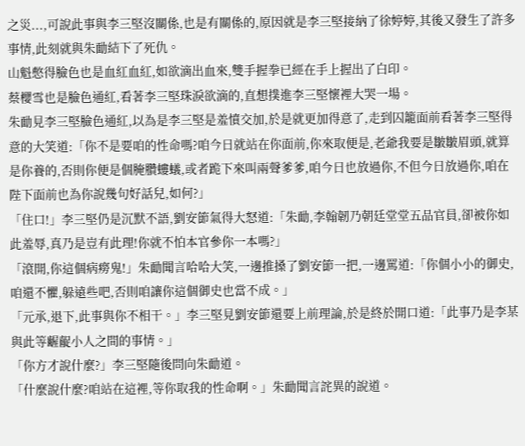之災...,可說此事與李三堅沒關係,也是有關係的,原因就是李三堅接納了徐婷婷,其後又發生了許多事情,此刻就與朱勔結下了死仇。
山魁憋得臉色也是血紅血紅,如欲滴出血來,雙手握拳已經在手上握出了白印。
蔡櫻雪也是臉色通紅,看著李三堅珠淚欲滴的,直想撲進李三堅懷裡大哭一場。
朱勔見李三堅臉色通紅,以為是李三堅是羞憤交加,於是就更加得意了,走到囚籠面前看著李三堅得意的大笑道:「你不是要咱的性命嗎?咱今日就站在你面前,你來取便是,老爺我要是皺皺眉頭,就算是你養的,否則你便是個腌臢螻蟻,或者跪下來叫兩聲爹爹,咱今日也放過你,不但今日放過你,咱在陛下面前也為你說幾句好話兒,如何?」
「住口!」李三堅仍是沉默不語,劉安節氣得大怒道:「朱勔,李翰韌乃朝廷堂堂五品官員,卻被你如此羞辱,真乃是豈有此理!你就不怕本官參你一本嗎?」
「滾開,你這個病癆鬼!」朱勔聞言哈哈大笑,一邊推搡了劉安節一把,一邊罵道:「你個小小的御史,咱還不懼,躲遠些吧,否則咱讓你這個御史也當不成。」
「元承,退下,此事與你不相干。」李三堅見劉安節還要上前理論,於是終於開口道:「此事乃是李某與此等齷齪小人之間的事情。」
「你方才說什麼?」李三堅隨後問向朱勔道。
「什麼說什麼?咱站在這裡,等你取我的性命啊。」朱勔聞言詫異的說道。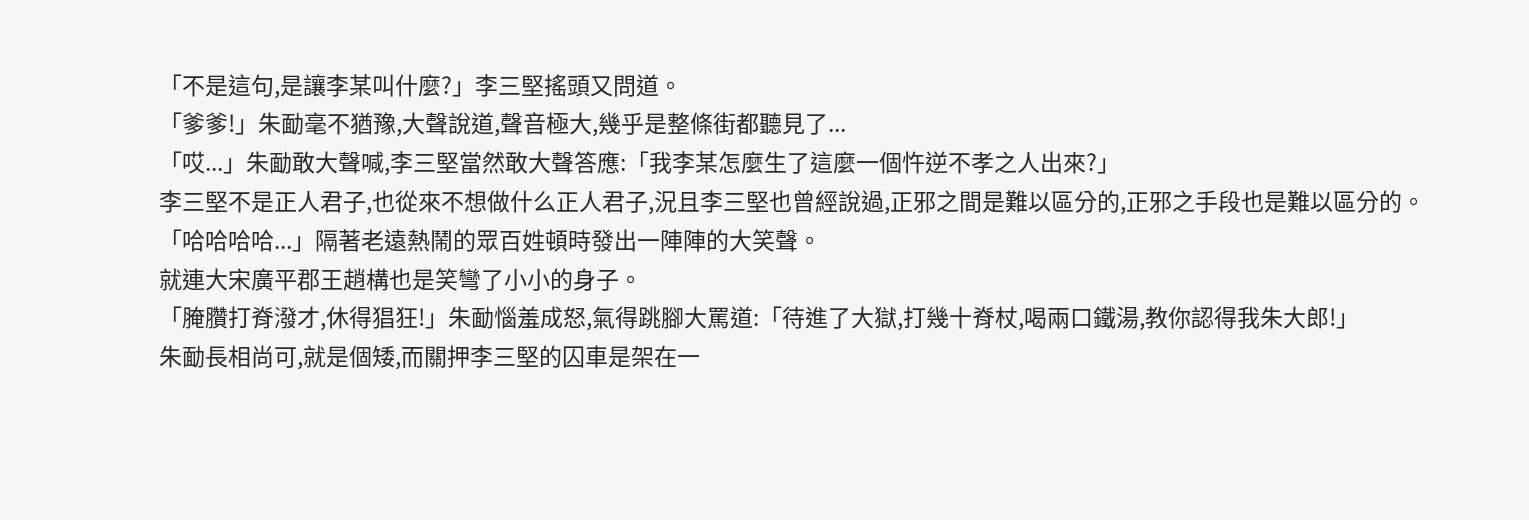「不是這句,是讓李某叫什麼?」李三堅搖頭又問道。
「爹爹!」朱勔毫不猶豫,大聲說道,聲音極大,幾乎是整條街都聽見了...
「哎...」朱勔敢大聲喊,李三堅當然敢大聲答應:「我李某怎麼生了這麼一個忤逆不孝之人出來?」
李三堅不是正人君子,也從來不想做什么正人君子,況且李三堅也曾經說過,正邪之間是難以區分的,正邪之手段也是難以區分的。
「哈哈哈哈...」隔著老遠熱鬧的眾百姓頓時發出一陣陣的大笑聲。
就連大宋廣平郡王趙構也是笑彎了小小的身子。
「腌臢打脊潑才,休得猖狂!」朱勔惱羞成怒,氣得跳腳大罵道:「待進了大獄,打幾十脊杖,喝兩口鐵湯,教你認得我朱大郎!」
朱勔長相尚可,就是個矮,而關押李三堅的囚車是架在一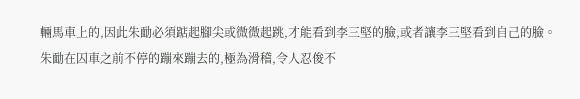輛馬車上的,因此朱勔必須踮起腳尖或微微起跳,才能看到李三堅的臉,或者讓李三堅看到自己的臉。
朱勔在囚車之前不停的蹦來蹦去的,極為滑稽,令人忍俊不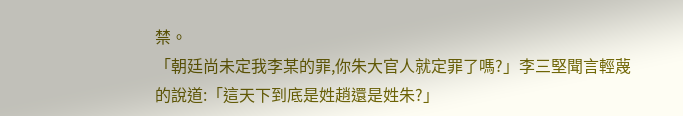禁。
「朝廷尚未定我李某的罪,你朱大官人就定罪了嗎?」李三堅聞言輕蔑的說道:「這天下到底是姓趙還是姓朱?」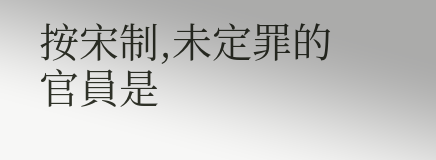按宋制,未定罪的官員是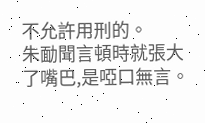不允許用刑的。
朱勔聞言頓時就張大了嘴巴,是啞口無言。